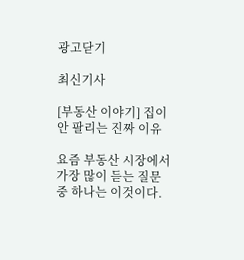광고닫기

최신기사

[부동산 이야기] 집이 안 팔리는 진짜 이유

요즘 부동산 시장에서 가장 많이 듣는 질문 중 하나는 이것이다.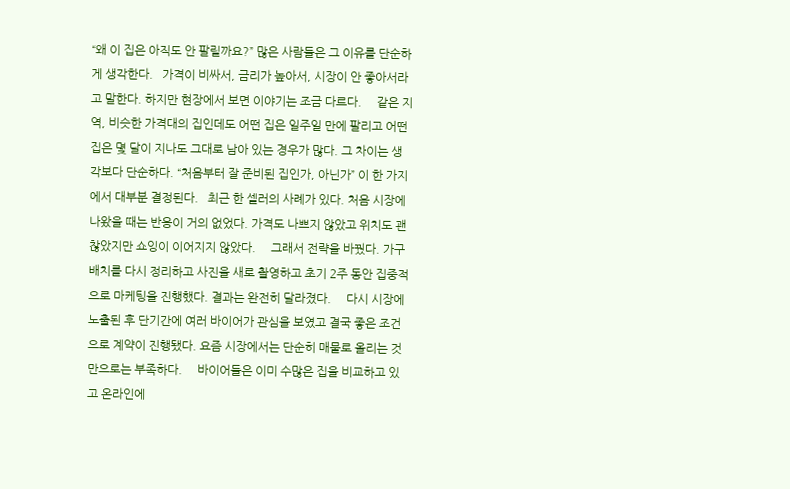“왜 이 집은 아직도 안 팔릴까요?” 많은 사람들은 그 이유를 단순하게 생각한다.   가격이 비싸서, 금리가 높아서, 시장이 안 좋아서라고 말한다. 하지만 현장에서 보면 이야기는 조금 다르다.     같은 지역, 비슷한 가격대의 집인데도 어떤 집은 일주일 만에 팔리고 어떤 집은 몇 달이 지나도 그대로 남아 있는 경우가 많다. 그 차이는 생각보다 단순하다. “처음부터 잘 준비된 집인가, 아닌가” 이 한 가지에서 대부분 결정된다.   최근 한 셀러의 사례가 있다. 처음 시장에 나왔을 때는 반응이 거의 없었다. 가격도 나쁘지 않았고 위치도 괜찮았지만 쇼잉이 이어지지 않았다.     그래서 전략을 바꿨다. 가구 배치를 다시 정리하고 사진을 새로 촬영하고 초기 2주 동안 집중적으로 마케팅을 진행했다. 결과는 완전히 달라졌다.     다시 시장에 노출된 후 단기간에 여러 바이어가 관심을 보였고 결국 좋은 조건으로 계약이 진행됐다. 요즘 시장에서는 단순히 매물로 올리는 것만으로는 부족하다.     바이어들은 이미 수많은 집을 비교하고 있고 온라인에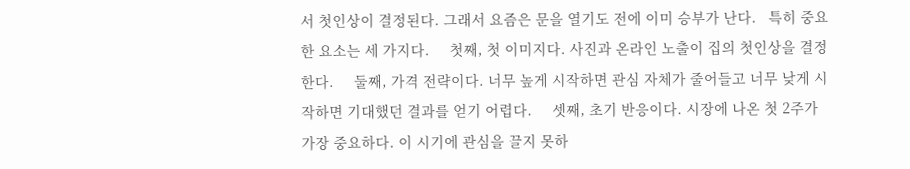서 첫인상이 결정된다. 그래서 요즘은 문을 열기도 전에 이미 승부가 난다.   특히 중요한 요소는 세 가지다.     첫째, 첫 이미지다. 사진과 온라인 노출이 집의 첫인상을 결정한다.     둘째, 가격 전략이다. 너무 높게 시작하면 관심 자체가 줄어들고 너무 낮게 시작하면 기대했던 결과를 얻기 어렵다.     셋째, 초기 반응이다. 시장에 나온 첫 2주가 가장 중요하다. 이 시기에 관심을 끌지 못하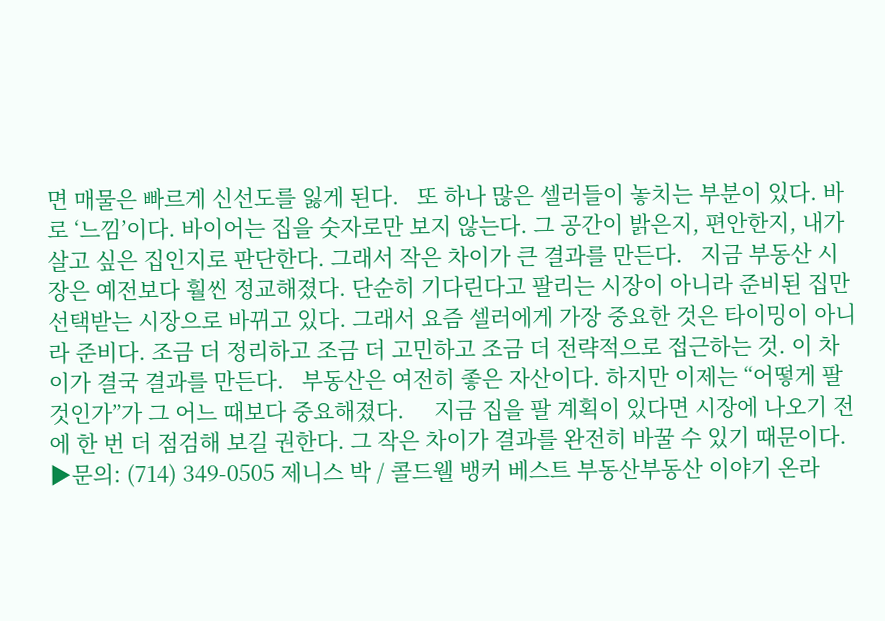면 매물은 빠르게 신선도를 잃게 된다.   또 하나 많은 셀러들이 놓치는 부분이 있다. 바로 ‘느낌’이다. 바이어는 집을 숫자로만 보지 않는다. 그 공간이 밝은지, 편안한지, 내가 살고 싶은 집인지로 판단한다. 그래서 작은 차이가 큰 결과를 만든다.   지금 부동산 시장은 예전보다 훨씬 정교해졌다. 단순히 기다린다고 팔리는 시장이 아니라 준비된 집만 선택받는 시장으로 바뀌고 있다. 그래서 요즘 셀러에게 가장 중요한 것은 타이밍이 아니라 준비다. 조금 더 정리하고 조금 더 고민하고 조금 더 전략적으로 접근하는 것. 이 차이가 결국 결과를 만든다.   부동산은 여전히 좋은 자산이다. 하지만 이제는 “어떻게 팔 것인가”가 그 어느 때보다 중요해졌다.     지금 집을 팔 계획이 있다면 시장에 나오기 전에 한 번 더 점검해 보길 권한다. 그 작은 차이가 결과를 완전히 바꿀 수 있기 때문이다.   ▶문의: (714) 349-0505 제니스 박 / 콜드웰 뱅커 베스트 부동산부동산 이야기 온라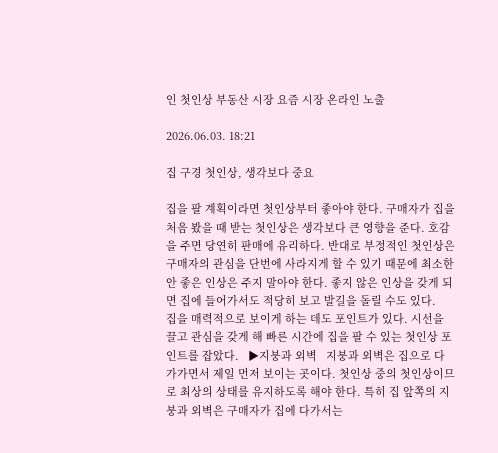인 첫인상 부동산 시장 요즘 시장 온라인 노출

2026.06.03. 18:21

집 구경 첫인상, 생각보다 중요

집을 팔 계획이라면 첫인상부터 좋아야 한다. 구매자가 집을 처음 봤을 때 받는 첫인상은 생각보다 큰 영향을 준다. 호감을 주면 당연히 판매에 유리하다. 반대로 부정적인 첫인상은 구매자의 관심을 단번에 사라지게 할 수 있기 때문에 최소한 안 좋은 인상은 주지 말아야 한다. 좋지 않은 인상을 갖게 되면 집에 들어가서도 적당히 보고 발길을 돌릴 수도 있다.   집을 매력적으로 보이게 하는 데도 포인트가 있다. 시선을 끌고 관심을 갖게 해 빠른 시간에 집을 팔 수 있는 첫인상 포인트를 잡았다.   ▶지붕과 외벽   지붕과 외벽은 집으로 다가가면서 제일 먼저 보이는 곳이다. 첫인상 중의 첫인상이므로 최상의 상태를 유지하도록 해야 한다. 특히 집 앞쪽의 지붕과 외벽은 구매자가 집에 다가서는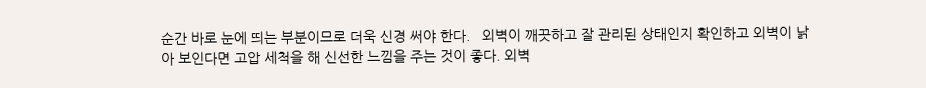순간 바로 눈에 띄는 부분이므로 더욱 신경 써야 한다.   외벽이 깨끗하고 잘 관리된 상태인지 확인하고 외벽이 낡아 보인다면 고압 세척을 해 신선한 느낌을 주는 것이 좋다. 외벽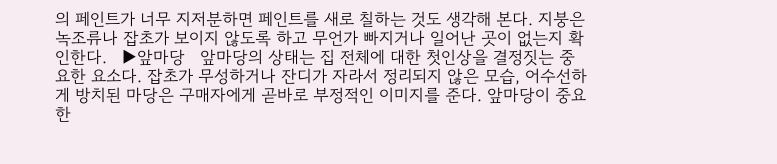의 페인트가 너무 지저분하면 페인트를 새로 칠하는 것도 생각해 본다. 지붕은 녹조류나 잡초가 보이지 않도록 하고 무언가 빠지거나 일어난 곳이 없는지 확인한다.   ▶앞마당   앞마당의 상태는 집 전체에 대한 첫인상을 결정짓는 중요한 요소다. 잡초가 무성하거나 잔디가 자라서 정리되지 않은 모습, 어수선하게 방치된 마당은 구매자에게 곧바로 부정적인 이미지를 준다. 앞마당이 중요한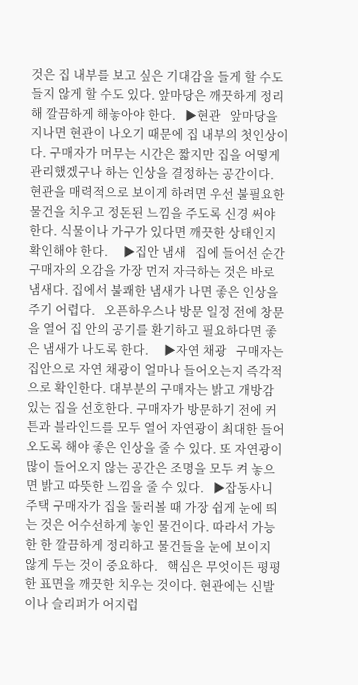것은 집 내부를 보고 싶은 기대감을 들게 할 수도 들지 않게 할 수도 있다. 앞마당은 깨끗하게 정리해 깔끔하게 해놓아야 한다.   ▶현관   앞마당을 지나면 현관이 나오기 때문에 집 내부의 첫인상이다. 구매자가 머무는 시간은 짧지만 집을 어떻게 관리했겠구나 하는 인상을 결정하는 공간이다.     현관을 매력적으로 보이게 하려면 우선 불필요한 물건을 치우고 정돈된 느낌을 주도록 신경 써야 한다. 식물이나 가구가 있다면 깨끗한 상태인지 확인해야 한다.     ▶집안 냄새   집에 들어선 순간 구매자의 오감을 가장 먼저 자극하는 것은 바로 냄새다. 집에서 불쾌한 냄새가 나면 좋은 인상을 주기 어렵다.   오픈하우스나 방문 일정 전에 창문을 열어 집 안의 공기를 환기하고 필요하다면 좋은 냄새가 나도록 한다.     ▶자연 채광   구매자는 집안으로 자연 채광이 얼마나 들어오는지 즉각적으로 확인한다. 대부분의 구매자는 밝고 개방감 있는 집을 선호한다. 구매자가 방문하기 전에 커튼과 블라인드를 모두 열어 자연광이 최대한 들어오도록 해야 좋은 인상을 줄 수 있다. 또 자연광이 많이 들어오지 않는 공간은 조명을 모두 켜 놓으면 밝고 따뜻한 느낌을 줄 수 있다.   ▶잡동사니   주택 구매자가 집을 둘러볼 때 가장 쉽게 눈에 띄는 것은 어수선하게 놓인 물건이다. 따라서 가능한 한 깔끔하게 정리하고 물건들을 눈에 보이지 않게 두는 것이 중요하다.   핵심은 무엇이든 평평한 표면을 깨끗한 치우는 것이다. 현관에는 신발이나 슬리퍼가 어지럽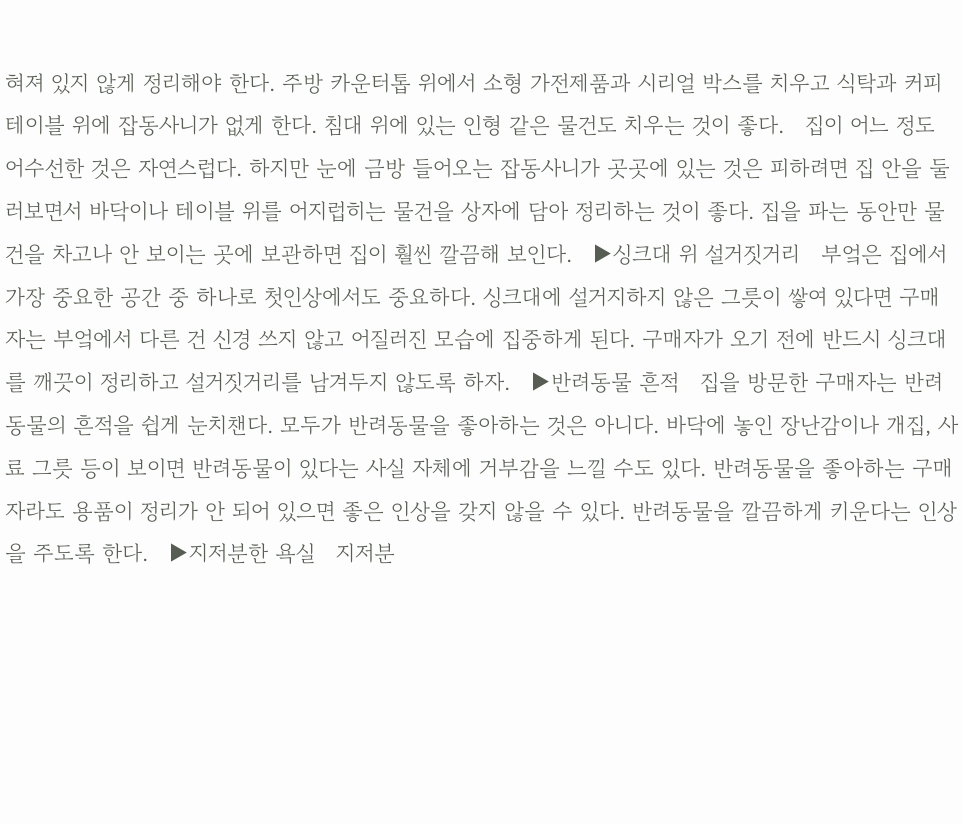혀져 있지 않게 정리해야 한다. 주방 카운터톱 위에서 소형 가전제품과 시리얼 박스를 치우고 식탁과 커피 테이블 위에 잡동사니가 없게 한다. 침대 위에 있는 인형 같은 물건도 치우는 것이 좋다.   집이 어느 정도 어수선한 것은 자연스럽다. 하지만 눈에 금방 들어오는 잡동사니가 곳곳에 있는 것은 피하려면 집 안을 둘러보면서 바닥이나 테이블 위를 어지럽히는 물건을 상자에 담아 정리하는 것이 좋다. 집을 파는 동안만 물건을 차고나 안 보이는 곳에 보관하면 집이 훨씬 깔끔해 보인다.   ▶싱크대 위 설거짓거리   부엌은 집에서 가장 중요한 공간 중 하나로 첫인상에서도 중요하다. 싱크대에 설거지하지 않은 그릇이 쌓여 있다면 구매자는 부엌에서 다른 건 신경 쓰지 않고 어질러진 모습에 집중하게 된다. 구매자가 오기 전에 반드시 싱크대를 깨끗이 정리하고 설거짓거리를 남겨두지 않도록 하자.   ▶반려동물 흔적   집을 방문한 구매자는 반려동물의 흔적을 쉽게 눈치챈다. 모두가 반려동물을 좋아하는 것은 아니다. 바닥에 놓인 장난감이나 개집, 사료 그릇 등이 보이면 반려동물이 있다는 사실 자체에 거부감을 느낄 수도 있다. 반려동물을 좋아하는 구매자라도 용품이 정리가 안 되어 있으면 좋은 인상을 갖지 않을 수 있다. 반려동물을 깔끔하게 키운다는 인상을 주도록 한다.   ▶지저분한 욕실   지저분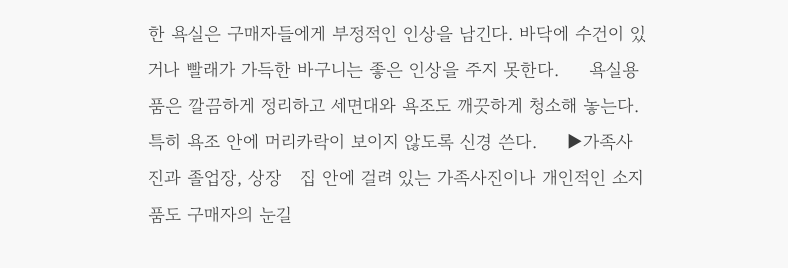한 욕실은 구매자들에게 부정적인 인상을 남긴다. 바닥에 수건이 있거나 빨래가 가득한 바구니는 좋은 인상을 주지 못한다.     욕실용품은 깔끔하게 정리하고 세면대와 욕조도 깨끗하게 청소해 놓는다. 특히 욕조 안에 머리카락이 보이지 않도록 신경 쓴다.     ▶가족사진과 졸업장, 상장   집 안에 걸려 있는 가족사진이나 개인적인 소지품도 구매자의 눈길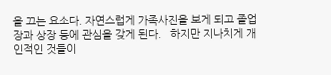을 끄는 요소다. 자연스럽게 가족사진을 보게 되고 졸업장과 상장 등에 관심을 갖게 된다.   하지만 지나치게 개인적인 것들이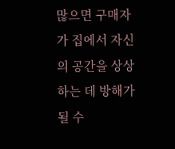많으면 구매자가 집에서 자신의 공간을 상상하는 데 방해가 될 수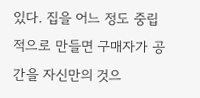있다. 집을 어느 정도 중립적으로 만들면 구매자가 공간을 자신만의 것으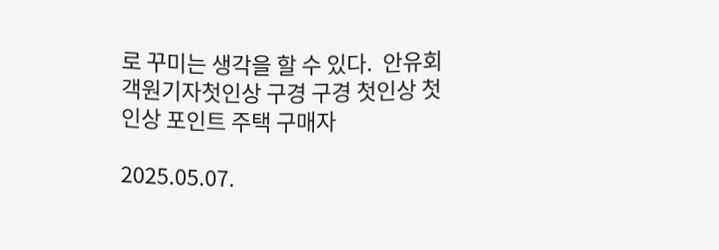로 꾸미는 생각을 할 수 있다.  안유회 객원기자첫인상 구경 구경 첫인상 첫인상 포인트 주택 구매자

2025.05.07.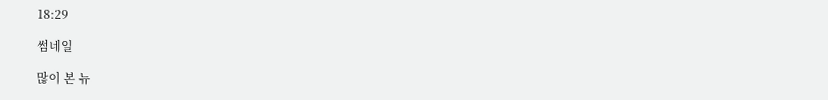18:29

썸네일

많이 본 뉴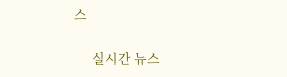스

      실시간 뉴스